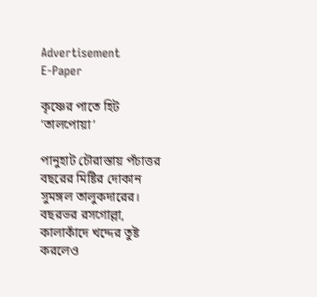Advertisement
E-Paper

কৃষ্ণের পাতে হিট ‘তালপোয়া’

পানুহাট চৌরাস্তায় পঁচাত্তর বছরের মিষ্টির দোকান সুমঙ্গল তালুকদারের। বছরভর রসগোল্লা, কালাকাঁদে খদ্দের তুষ্ট করলেও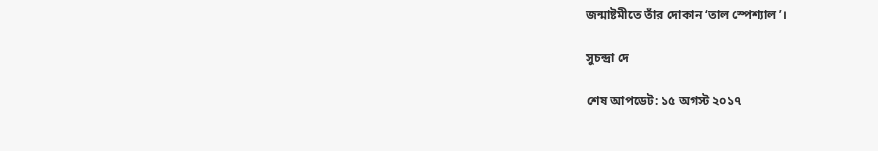জন্মাষ্টমীতে তাঁর দোকান ‘তাল স্পেশ্যাল’।

সুচন্দ্রা দে

শেষ আপডেট: ১৫ অগস্ট ২০১৭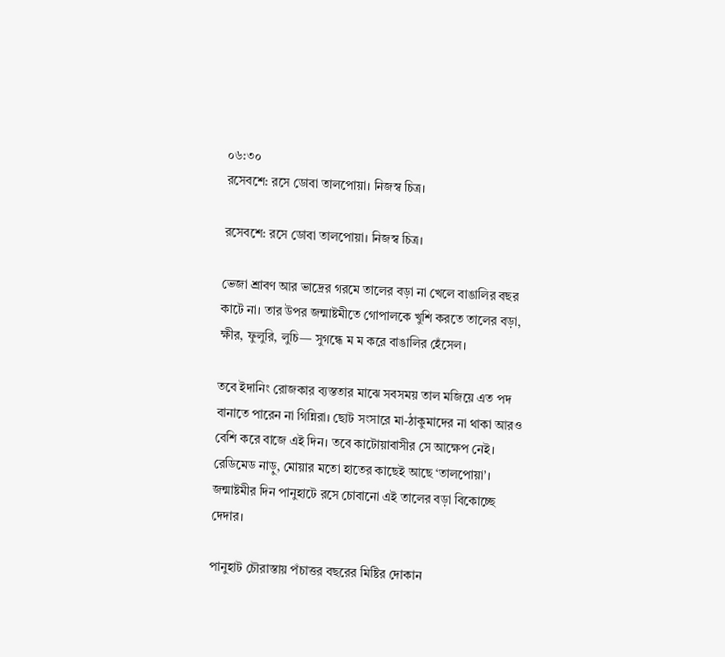০৬:৩০
রসেবশে: রসে ডোবা তালপোয়া। নিজস্ব চিত্র।

রসেবশে: রসে ডোবা তালপোয়া। নিজস্ব চিত্র।

ভেজা শ্রাবণ আর ভাদ্রের গরমে তালের বড়া না খেলে বাঙালির বছর কাটে না। তার উপর জন্মাষ্টমীতে গোপালকে খুশি করতে তালের বড়া, ক্ষীর, ফুলুরি, লুচি— সুগন্ধে ম ম করে বাঙালির হেঁসেল।

তবে ইদানিং রোজকার ব্যস্ততার মাঝে সবসময় তাল মজিয়ে এত পদ বানাতে পারেন না গিন্নিরা। ছোট সংসারে মা-ঠাকুমাদের না থাকা আরও বেশি করে বাজে এই দিন। তবে কাটোয়াবাসীর সে আক্ষেপ নেই। রেডিমেড নাড়ু, মোয়ার মতো হাতের কাছেই আছে ‘তালপোয়া’। জন্মাষ্টমীর দিন পানুহাটে রসে চোবানো এই তালের বড়া বিকোচ্ছে দেদার।

পানুহাট চৌরাস্তায় পঁচাত্তর বছরের মিষ্টির দোকান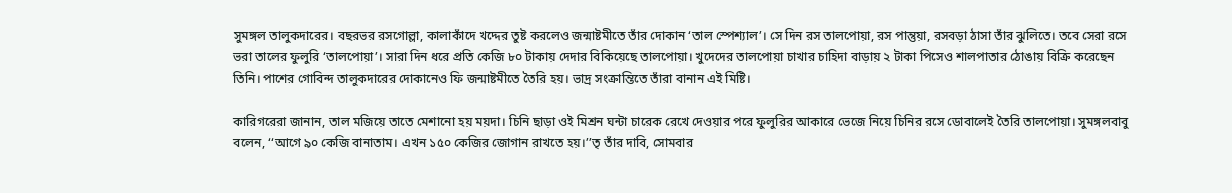সুমঙ্গল তালুকদারের। বছরভর রসগোল্লা, কালাকাঁদে খদ্দের তুষ্ট করলেও জন্মাষ্টমীতে তাঁর দোকান ‘তাল স্পেশ্যাল’। সে দিন রস তালপোয়া, রস পান্তুয়া, রসবড়া ঠাসা তাঁর ঝুলিতে। তবে সেরা রসে ভরা তালের ফুলুরি ‘তালপোয়া’। সারা দিন ধরে প্রতি কেজি ৮০ টাকায় দেদার বিকিয়েছে তালপোয়া। খুদেদের তালপোয়া চাখার চাহিদা বাড়ায় ২ টাকা পিসেও শালপাতার ঠোঙায় বিক্রি করেছেন তিনি। পাশের গোবিন্দ তালুকদারের দোকানেও ফি জন্মাষ্টমীতে তৈরি হয়। ভাদ্র সংক্রান্তিতে তাঁরা বানান এই মিষ্টি।

কারিগরেরা জানান, তাল মজিয়ে তাতে মেশানো হয় ময়দা। চিনি ছাড়া ওই মিশ্রন ঘন্টা চারেক রেখে দেওয়ার পরে ফুলুরির আকারে ভেজে নিয়ে চিনির রসে ডোবালেই তৈরি তালপোয়া। সুমঙ্গলবাবু বলেন, ‘‘আগে ৯০ কেজি বানাতাম। এখন ১৫০ কেজির জোগান রাখতে হয়।’’তৃ তাঁর দাবি, সোমবার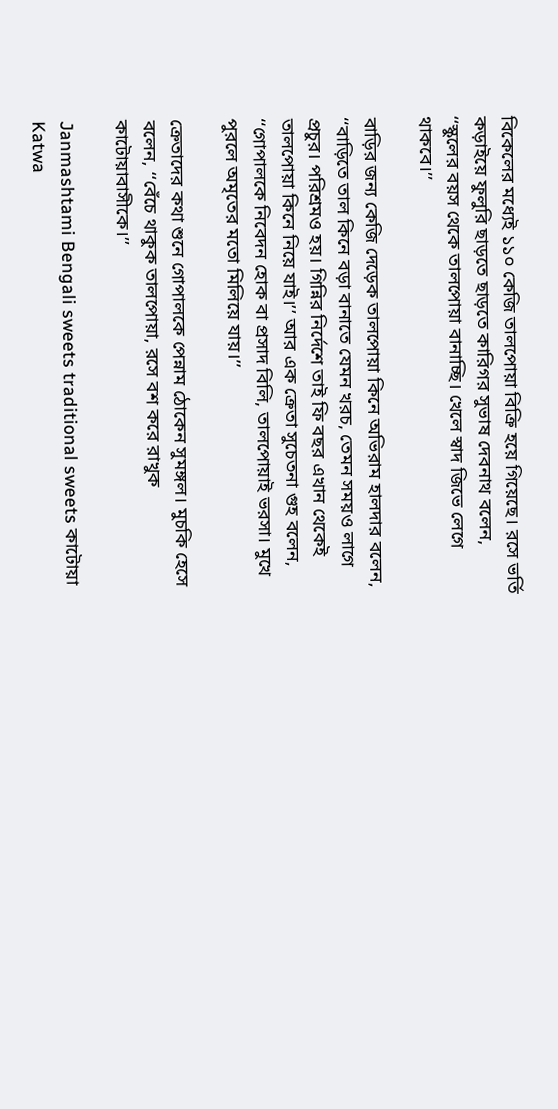বিকেলের মধ্যেই ১১০ কেজি তালপোয়া বিক্রি হয়ে গিয়েছে। রসে ভর্তি কড়াইয়ে ফুলুরি ছাড়তে ছাড়তে কারিগর সুভাষ দেবনাথ বলেন, ‘‘স্কুলের বয়স থেকে তালপোয়া বানাচ্ছি। খেলে স্বাদ জিভে লেগে থাকবে।’’

বাড়ির জন্য কেজি দেড়েক তালপোয়া কিনে অভিরাম হালদার বলেন, ‘‘বাড়িতে তাল কিনে বড়া বানাতে যেমন খরচ, তেমন সময়ও লাগে প্রচুর। পরিশ্রমও হয়। গিন্নির নির্দেশে তাই ফি বছর এখান থেকেই তালপোয়া কিনে নিয়ে যাই।’’ আর এক ক্রেতা সুচেতনা গুহ বলেন, ‘‘গোপালকে নিবেদন হোক বা প্রসাদ বিলি, তালপোয়াই ভরসা। মুখে পুরলে অমৃতের মতো মিলিয়ে যায়।’’

ক্রেতাদের কথা শুনে গোপালকে পেন্নাম ঠোকেন সুমঙ্গল। মুচকি হেসে বলেন, ‘‘বেঁচে থাকুক তালপোয়া, রসে বশ করে রাখুক কাটোয়াবাসীকে।’’

Janmashtami Bengali sweets traditional sweets কাটোয়া Katwa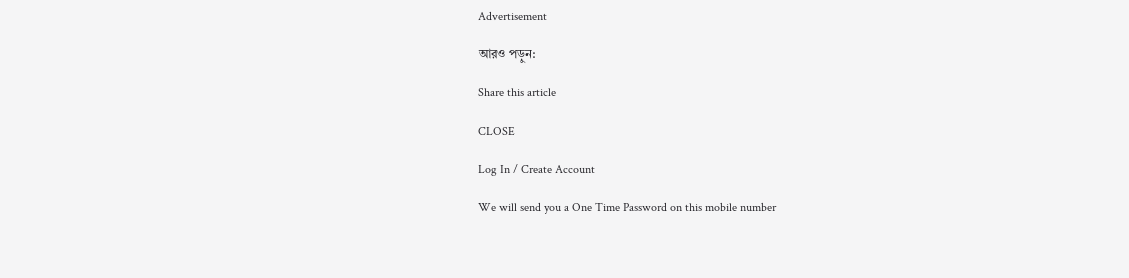Advertisement

আরও পড়ুন:

Share this article

CLOSE

Log In / Create Account

We will send you a One Time Password on this mobile number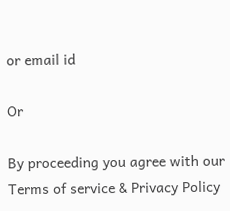or email id

Or

By proceeding you agree with our Terms of service & Privacy Policy